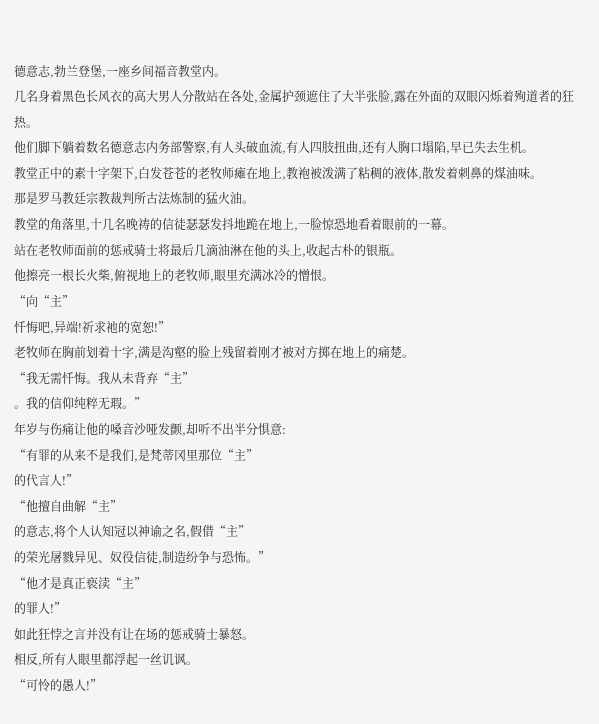德意志,勃兰登堡,一座乡间福音教堂内。
几名身着黑色长风衣的高大男人分散站在各处,金属护颈遮住了大半张脸,露在外面的双眼闪烁着殉道者的狂热。
他们脚下躺着数名德意志内务部警察,有人头破血流,有人四肢扭曲,还有人胸口塌陷,早已失去生机。
教堂正中的素十字架下,白发苍苍的老牧师瘫在地上,教袍被泼满了粘稠的液体,散发着刺鼻的煤油味。
那是罗马教廷宗教裁判所古法炼制的猛火油。
教堂的角落里,十几名晚祷的信徒瑟瑟发抖地跪在地上,一脸惊恐地看着眼前的一幕。
站在老牧师面前的惩戒骑士将最后几滴油淋在他的头上,收起古朴的银瓶。
他擦亮一根长火柴,俯视地上的老牧师,眼里充满冰冷的憎恨。
“向“主”
忏悔吧,异端!祈求祂的宽恕!”
老牧师在胸前划着十字,满是沟壑的脸上残留着刚才被对方掷在地上的痛楚。
“我无需忏悔。我从未背弃“主”
。我的信仰纯粹无瑕。”
年岁与伤痛让他的嗓音沙哑发颤,却听不出半分惧意:
“有罪的从来不是我们,是梵蒂冈里那位“主”
的代言人!”
“他擅自曲解“主”
的意志,将个人认知冠以神谕之名,假借“主”
的荣光屠戮异见、奴役信徒,制造纷争与恐怖。”
“他才是真正亵渎“主”
的罪人!”
如此狂悖之言并没有让在场的惩戒骑士暴怒。
相反,所有人眼里都浮起一丝讥讽。
“可怜的愚人!”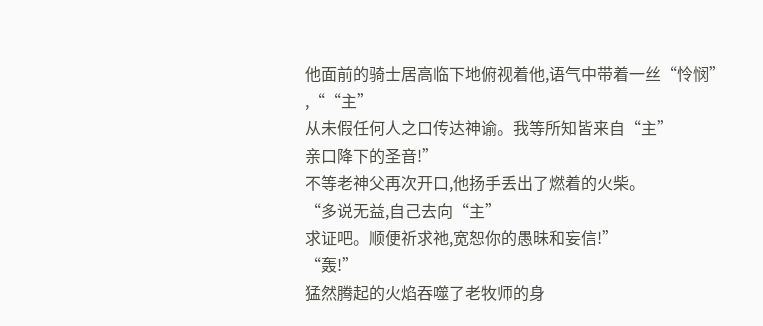他面前的骑士居高临下地俯视着他,语气中带着一丝“怜悯”
,““主”
从未假任何人之口传达神谕。我等所知皆来自“主”
亲口降下的圣音!”
不等老神父再次开口,他扬手丢出了燃着的火柴。
“多说无益,自己去向“主”
求证吧。顺便祈求祂,宽恕你的愚昧和妄信!”
“轰!”
猛然腾起的火焰吞噬了老牧师的身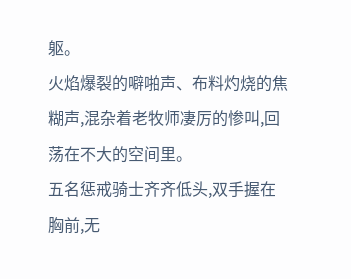躯。
火焰爆裂的噼啪声、布料灼烧的焦糊声,混杂着老牧师凄厉的惨叫,回荡在不大的空间里。
五名惩戒骑士齐齐低头,双手握在胸前,无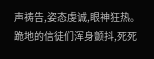声祷告,姿态虔诚,眼神狂热。
跪地的信徒们浑身颤抖,死死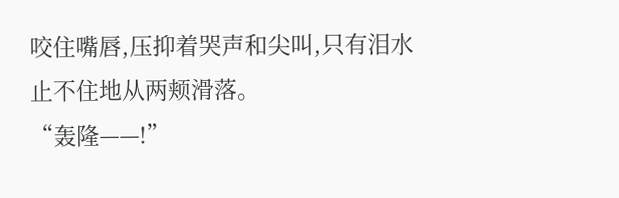咬住嘴唇,压抑着哭声和尖叫,只有泪水止不住地从两颊滑落。
“轰隆——!”